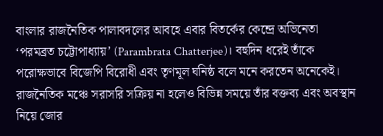বাংলার রাজনৈতিক পালাবদলের আবহে এবার বিতর্কের কেন্দ্রে অভিনেতা ‘পরমব্রত চট্টোপাধ্যায়’ (Parambrata Chatterjee)। বহুদিন ধরেই তাঁকে পরোক্ষভাবে বিজেপি বিরোধী এবং তৃণমূল ঘনিষ্ঠ বলে মনে করতেন অনেকেই। রাজনৈতিক মঞ্চে সরাসরি সক্রিয় না হলেও বিভিন্ন সময়ে তাঁর বক্তব্য এবং অবস্থান নিয়ে জোর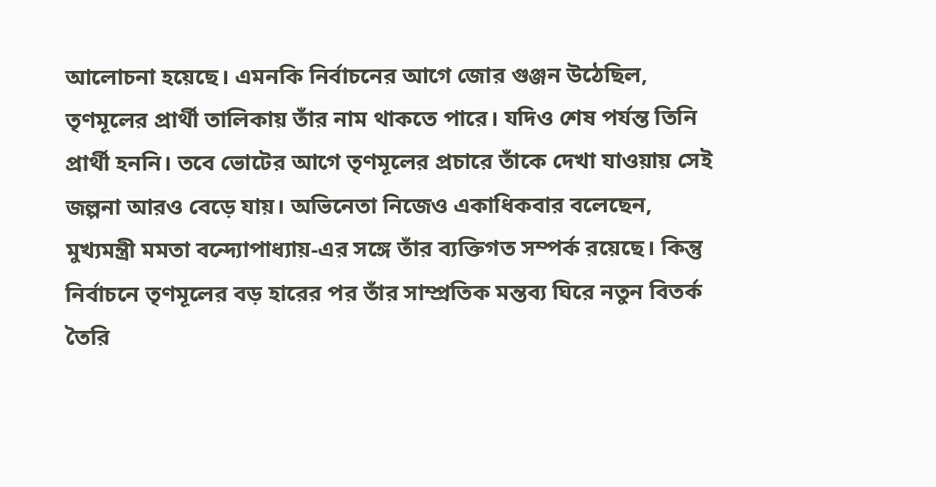আলোচনা হয়েছে। এমনকি নির্বাচনের আগে জোর গুঞ্জন উঠেছিল, তৃণমূলের প্রার্থী তালিকায় তাঁর নাম থাকতে পারে। যদিও শেষ পর্যন্ত তিনি প্রার্থী হননি। তবে ভোটের আগে তৃণমূলের প্রচারে তাঁকে দেখা যাওয়ায় সেই জল্পনা আরও বেড়ে যায়। অভিনেতা নিজেও একাধিকবার বলেছেন, মুখ্যমন্ত্রী মমতা বন্দ্যোপাধ্যায়-এর সঙ্গে তাঁর ব্যক্তিগত সম্পর্ক রয়েছে। কিন্তু নির্বাচনে তৃণমূলের বড় হারের পর তাঁর সাম্প্রতিক মন্তব্য ঘিরে নতুন বিতর্ক তৈরি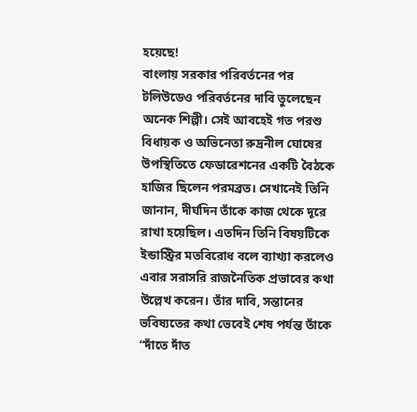হয়েছে!
বাংলায় সরকার পরিবর্তনের পর টলিউডেও পরিবর্তনের দাবি তুলেছেন অনেক শিল্পী। সেই আবহেই গত পরশু বিধায়ক ও অভিনেতা রুদ্রনীল ঘোষের উপস্থিতিতে ফেডারেশনের একটি বৈঠকে হাজির ছিলেন পরমব্রত। সেখানেই তিনি জানান, দীর্ঘদিন তাঁকে কাজ থেকে দূরে রাখা হয়েছিল। এতদিন তিনি বিষয়টিকে ইন্ডাস্ট্রির মতবিরোধ বলে ব্যাখ্যা করলেও এবার সরাসরি রাজনৈতিক প্রভাবের কথা উল্লেখ করেন। তাঁর দাবি, সন্তানের ভবিষ্যতের কথা ভেবেই শেষ পর্যন্ত তাঁকে “দাঁতে দাঁত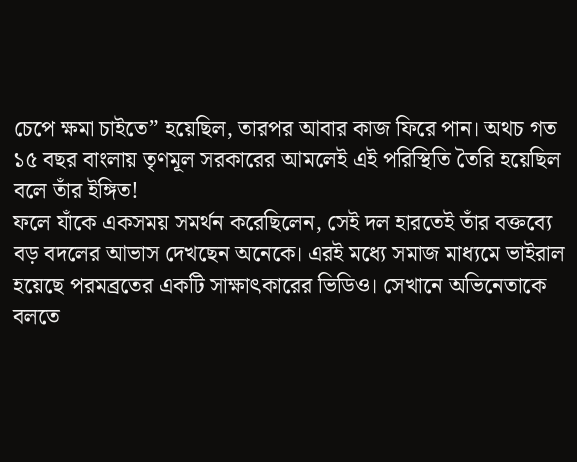চেপে ক্ষমা চাইতে” হয়েছিল, তারপর আবার কাজ ফিরে পান। অথচ গত ১৫ বছর বাংলায় তৃণমূল সরকারের আমলেই এই পরিস্থিতি তৈরি হয়েছিল বলে তাঁর ইঙ্গিত!
ফলে যাঁকে একসময় সমর্থন করেছিলেন, সেই দল হারতেই তাঁর বক্তব্যে বড় বদলের আভাস দেখছেন অনেকে। এরই মধ্যে সমাজ মাধ্যমে ভাইরাল হয়েছে পরমব্রতের একটি সাক্ষাৎকারের ভিডিও। সেখানে অভিনেতাকে বলতে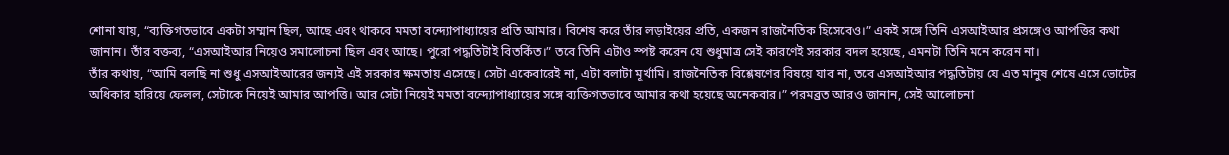শোনা যায়, “ব্যক্তিগতভাবে একটা সম্মান ছিল, আছে এবং থাকবে মমতা বন্দ্যোপাধ্যায়ের প্রতি আমার। বিশেষ করে তাঁর লড়াইয়ের প্রতি, একজন রাজনৈতিক হিসেবেও।” একই সঙ্গে তিনি এসআইআর প্রসঙ্গেও আপত্তির কথা জানান। তাঁর বক্তব্য, “এসআইআর নিয়েও সমালোচনা ছিল এবং আছে। পুরো পদ্ধতিটাই বিতর্কিত।” তবে তিনি এটাও স্পষ্ট করেন যে শুধুমাত্র সেই কারণেই সরকার বদল হয়েছে, এমনটা তিনি মনে করেন না।
তাঁর কথায়, “আমি বলছি না শুধু এসআইআরের জন্যই এই সরকার ক্ষমতায় এসেছে। সেটা একেবারেই না, এটা বলাটা মূর্খামি। রাজনৈতিক বিশ্লেষণের বিষয়ে যাব না, তবে এসআইআর পদ্ধতিটায় যে এত মানুষ শেষে এসে ভোটের অধিকার হারিয়ে ফেলল, সেটাকে নিয়েই আমার আপত্তি। আর সেটা নিয়েই মমতা বন্দ্যোপাধ্যায়ের সঙ্গে ব্যক্তিগতভাবে আমার কথা হয়েছে অনেকবার।” পরমব্রত আরও জানান, সেই আলোচনা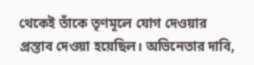থেকেই তাঁকে তৃণমূলে যোগ দেওয়ার প্রস্তাব দেওয়া হয়েছিল। অভিনেতার দাবি,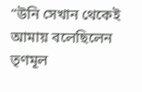“উনি সেখান থেকেই আমায় বলেছিলেন তৃণমূল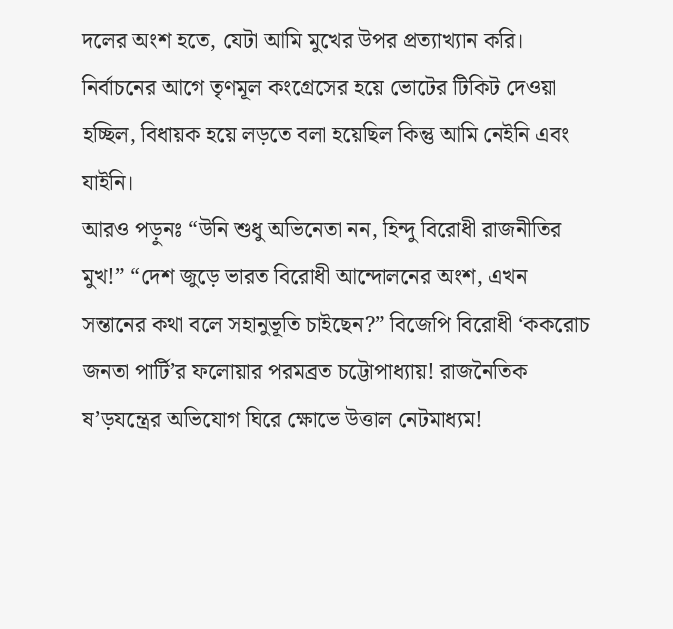দলের অংশ হতে, যেটা আমি মুখের উপর প্রত্যাখ্যান করি। নির্বাচনের আগে তৃণমূল কংগ্রেসের হয়ে ভোটের টিকিট দেওয়া হচ্ছিল, বিধায়ক হয়ে লড়তে বলা হয়েছিল কিন্তু আমি নেইনি এবং যাইনি।
আরও পড়ুনঃ “উনি শুধু অভিনেতা নন, হিন্দু বিরোধী রাজনীতির মুখ!” “দেশ জুড়ে ভারত বিরোধী আন্দোলনের অংশ, এখন সন্তানের কথা বলে সহানুভূতি চাইছেন?” বিজেপি বিরোধী ‘ককরোচ জনতা পার্টি’র ফলোয়ার পরমব্রত চট্টোপাধ্যায়! রাজনৈতিক ষ’ড়যন্ত্রের অভিযোগ ঘিরে ক্ষোভে উত্তাল নেটমাধ্যম!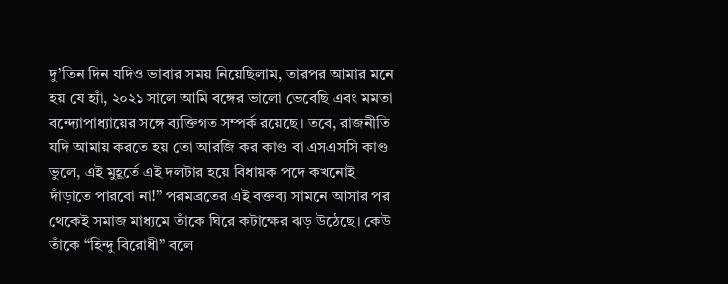দু’তিন দিন যদিও ভাবার সময় নিয়েছিলাম, তারপর আমার মনে হয় যে হ্যাঁ, ২০২১ সালে আমি বঙ্গের ভালো ভেবেছি এবং মমতা বন্দ্যোপাধ্যায়ের সঙ্গে ব্যক্তিগত সম্পর্ক রয়েছে। তবে, রাজনীতি যদি আমায় করতে হয় তো আরজি কর কাণ্ড বা এসএসসি কাণ্ড ভুলে, এই মুহূর্তে এই দলটার হয়ে বিধায়ক পদে কখনোই দাঁড়াতে পারবো না!” পরমব্রতের এই বক্তব্য সামনে আসার পর থেকেই সমাজ মাধ্যমে তাঁকে ঘিরে কটাক্ষের ঝড় উঠেছে। কেউ তাঁকে “হিন্দু বিরোধী” বলে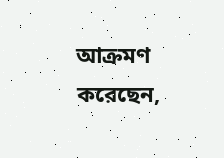আক্রমণ করেছেন,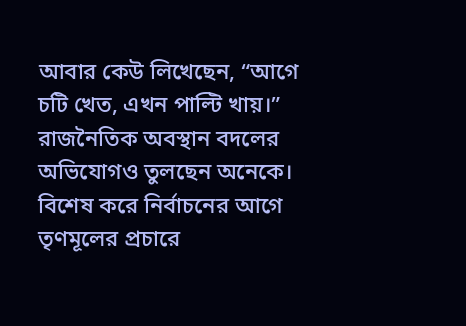আবার কেউ লিখেছেন, “আগে চটি খেত, এখন পাল্টি খায়।” রাজনৈতিক অবস্থান বদলের অভিযোগও তুলছেন অনেকে। বিশেষ করে নির্বাচনের আগে তৃণমূলের প্রচারে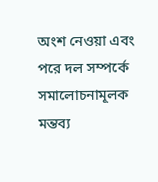অংশ নেওয়া এবং পরে দল সম্পর্কে সমালোচনামূলক মন্তব্য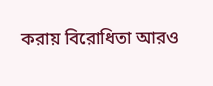করায় বিরোধিতা আরও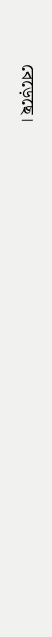বেড়েছে।